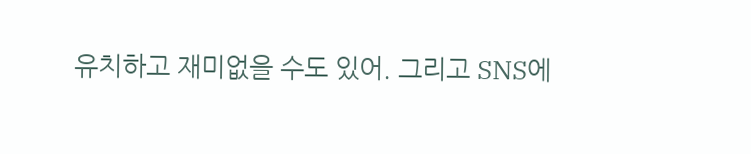유치하고 재미없을 수도 있어. 그리고 SNS에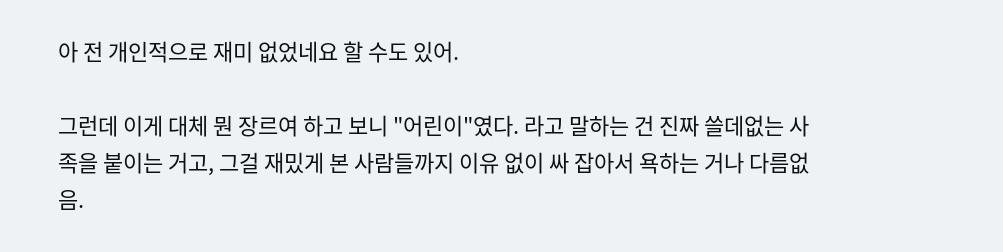아 전 개인적으로 재미 없었네요 할 수도 있어.

그런데 이게 대체 뭔 장르여 하고 보니 "어린이"였다. 라고 말하는 건 진짜 쓸데없는 사족을 붙이는 거고, 그걸 재밌게 본 사람들까지 이유 없이 싸 잡아서 욕하는 거나 다름없음.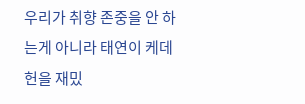우리가 취향 존중을 안 하는게 아니라 태연이 케데헌을 재밌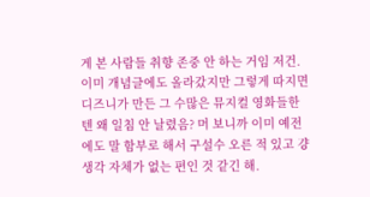게 본 사람들 취향 존중 안 하는 거임 저건. 이미 개념글에도 올라갔지만 그렇게 따지면 디즈니가 만든 그 수많은 뮤지컬 영화들한텐 왜 일침 안 날렸음? 머 보니까 이미 예전에도 말 함부로 해서 구설수 오른 적 있고 걍 생각 자체가 없는 편인 것 같긴 해.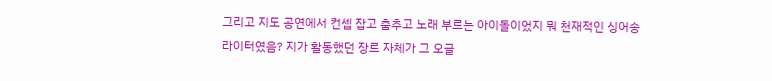그리고 지도 공연에서 컨셉 잡고 춤추고 노래 부르는 아이돌이었지 뭐 천재적인 싱어송 라이터였음? 지가 활동했던 장르 자체가 그 오글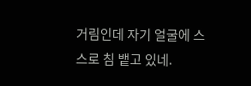거림인데 자기 얼굴에 스스로 침 뱉고 있네.